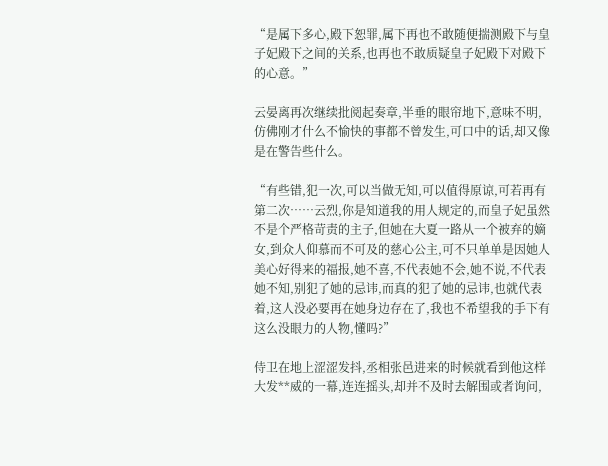“是属下多心,殿下恕罪,属下再也不敢随便揣测殿下与皇子妃殿下之间的关系,也再也不敢质疑皇子妃殿下对殿下的心意。”

云晏离再次继续批阅起奏章,半垂的眼帘地下,意味不明,仿佛刚才什么不愉快的事都不曾发生,可口中的话,却又像是在警告些什么。

“有些错,犯一次,可以当做无知,可以值得原谅,可若再有第二次……云烈,你是知道我的用人规定的,而皇子妃虽然不是个严格苛责的主子,但她在大夏一路从一个被弃的嫡女,到众人仰慕而不可及的慈心公主,可不只单单是因她人美心好得来的福报,她不喜,不代表她不会,她不说,不代表她不知,别犯了她的忌讳,而真的犯了她的忌讳,也就代表着,这人没必要再在她身边存在了,我也不希望我的手下有这么没眼力的人物,懂吗?”

侍卫在地上涩涩发抖,丞相张邑进来的时候就看到他这样大发**威的一幕,连连摇头,却并不及时去解围或者询问,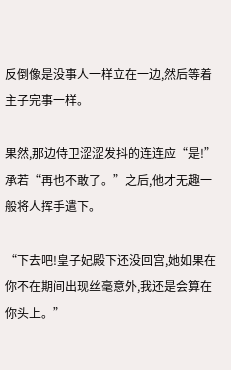反倒像是没事人一样立在一边,然后等着主子完事一样。

果然,那边侍卫涩涩发抖的连连应“是!”承若“再也不敢了。”之后,他才无趣一般将人挥手遣下。

“下去吧!皇子妃殿下还没回宫,她如果在你不在期间出现丝毫意外,我还是会算在你头上。”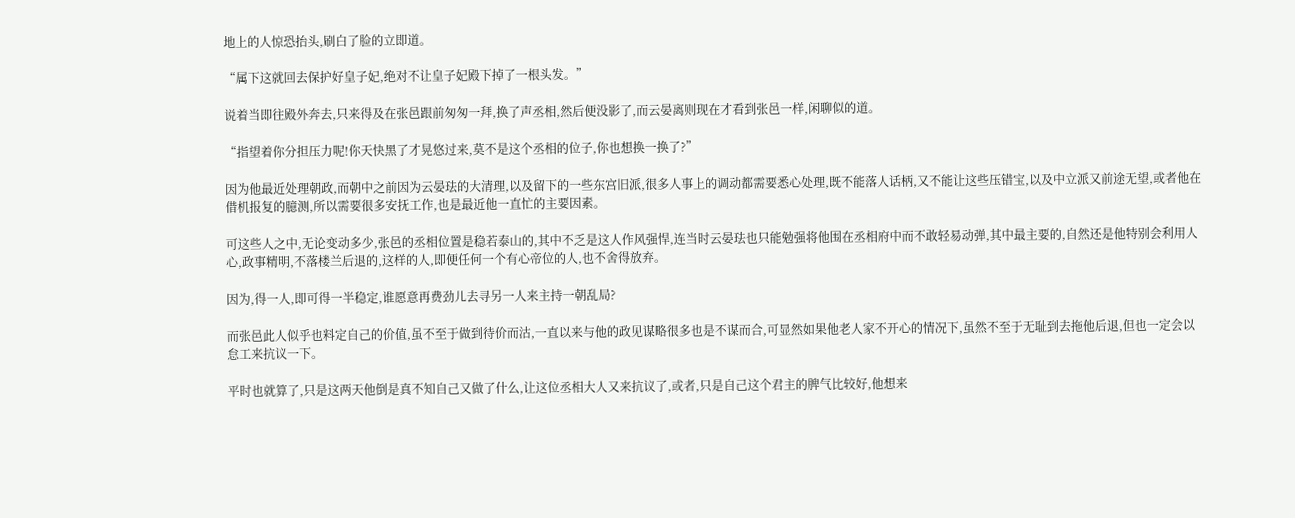地上的人惊恐抬头,刷白了脸的立即道。

“属下这就回去保护好皇子妃,绝对不让皇子妃殿下掉了一根头发。”

说着当即往殿外奔去,只来得及在张邑跟前匆匆一拜,换了声丞相,然后便没影了,而云晏离则现在才看到张邑一样,闲聊似的道。

“指望着你分担压力呢!你天快黑了才晃悠过来,莫不是这个丞相的位子,你也想换一换了?”

因为他最近处理朝政,而朝中之前因为云晏珐的大清理,以及留下的一些东宫旧派,很多人事上的调动都需要悉心处理,既不能落人话柄,又不能让这些压错宝,以及中立派又前途无望,或者他在借机报复的臆测,所以需要很多安抚工作,也是最近他一直忙的主要因素。

可这些人之中,无论变动多少,张邑的丞相位置是稳若泰山的,其中不乏是这人作风强悍,连当时云晏珐也只能勉强将他围在丞相府中而不敢轻易动弹,其中最主要的,自然还是他特别会利用人心,政事精明,不落楼兰后退的,这样的人,即便任何一个有心帝位的人,也不舍得放弃。

因为,得一人,即可得一半稳定,谁愿意再费劲儿去寻另一人来主持一朝乱局?

而张邑此人似乎也料定自己的价值,虽不至于做到待价而沽,一直以来与他的政见谋略很多也是不谋而合,可显然如果他老人家不开心的情况下,虽然不至于无耻到去拖他后退,但也一定会以怠工来抗议一下。

平时也就算了,只是这两天他倒是真不知自己又做了什么,让这位丞相大人又来抗议了,或者,只是自己这个君主的脾气比较好,他想来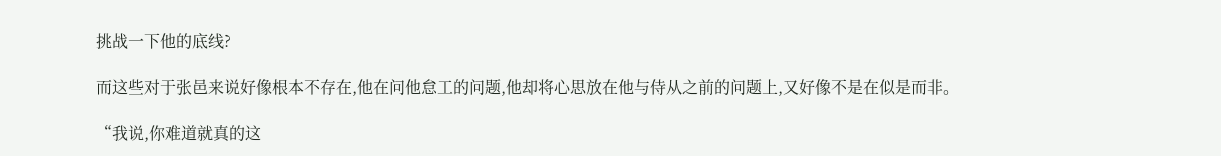挑战一下他的底线?

而这些对于张邑来说好像根本不存在,他在问他怠工的问题,他却将心思放在他与侍从之前的问题上,又好像不是在似是而非。

“我说,你难道就真的这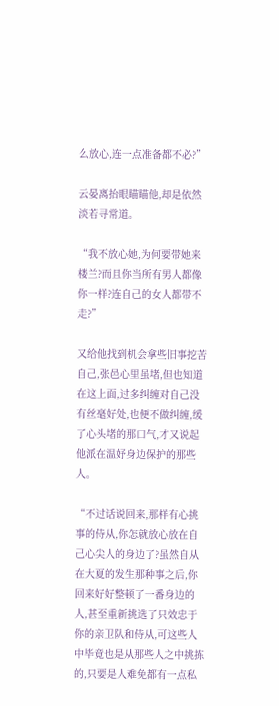么放心,连一点准备都不必?”

云晏离抬眼瞄瞄他,却是依然淡若寻常道。

“我不放心她,为何要带她来楼兰?而且你当所有男人都像你一样?连自己的女人都带不走?”

又给他找到机会拿些旧事挖苦自己,张邑心里虽堵,但也知道在这上面,过多纠缠对自己没有丝毫好处,也便不做纠缠,缓了心头堵的那口气,才又说起他派在温妤身边保护的那些人。

“不过话说回来,那样有心挑事的侍从,你怎就放心放在自己心尖人的身边了?虽然自从在大夏的发生那种事之后,你回来好好整顿了一番身边的人,甚至重新挑选了只效忠于你的亲卫队和侍从,可这些人中毕竟也是从那些人之中挑拣的,只要是人难免都有一点私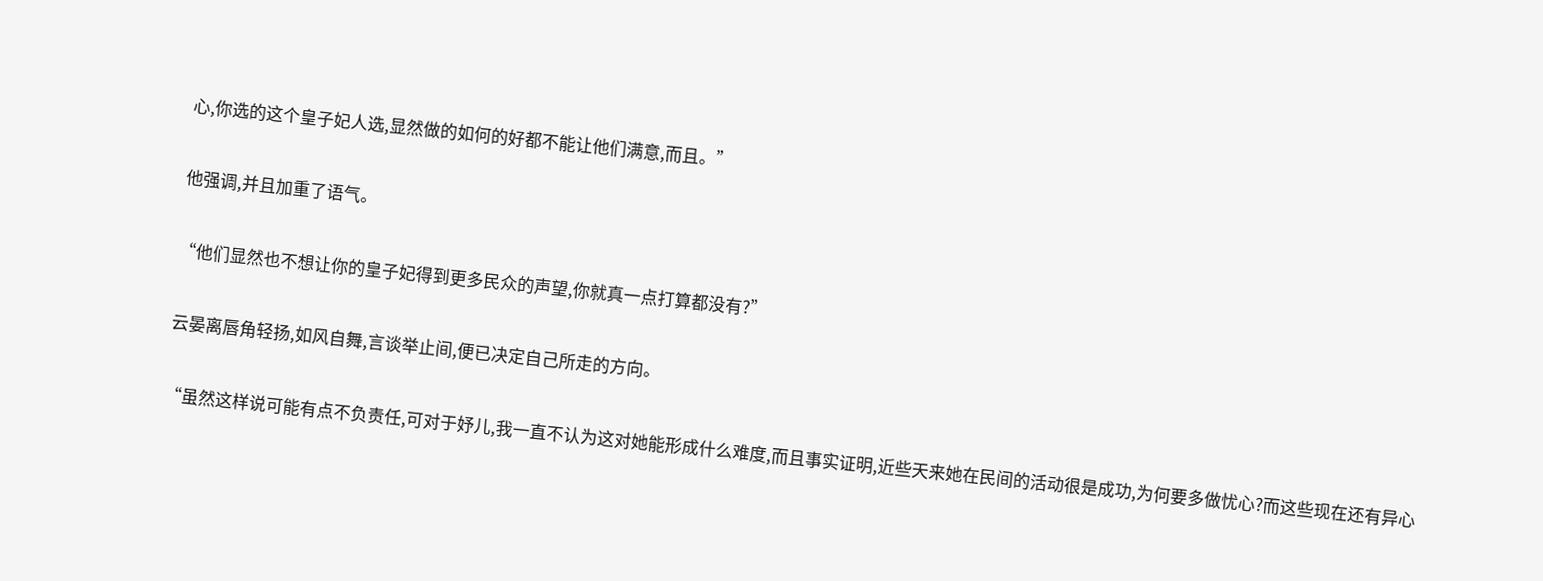心,你选的这个皇子妃人选,显然做的如何的好都不能让他们满意,而且。”

他强调,并且加重了语气。

“他们显然也不想让你的皇子妃得到更多民众的声望,你就真一点打算都没有?”

云晏离唇角轻扬,如风自舞,言谈举止间,便已决定自己所走的方向。

“虽然这样说可能有点不负责任,可对于妤儿,我一直不认为这对她能形成什么难度,而且事实证明,近些天来她在民间的活动很是成功,为何要多做忧心?而这些现在还有异心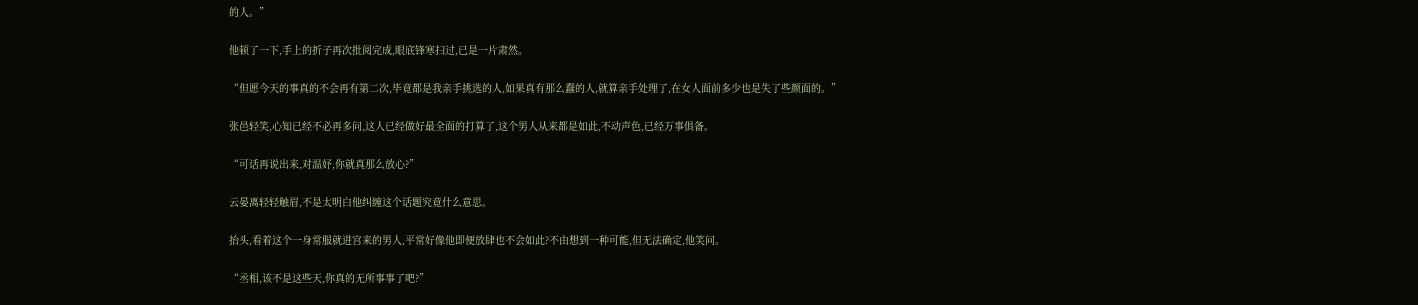的人。”

他顿了一下,手上的折子再次批阅完成,眼底锋寒扫过,已是一片肃然。

“但愿今天的事真的不会再有第二次,毕竟都是我亲手挑选的人,如果真有那么蠢的人,就算亲手处理了,在女人面前多少也是失了些颜面的。”

张邑轻笑,心知已经不必再多问,这人已经做好最全面的打算了,这个男人从来都是如此,不动声色,已经万事俱备。

“可话再说出来,对温妤,你就真那么放心?”

云晏离轻轻触眉,不是太明白他纠缠这个话题究竟什么意思。

抬头,看着这个一身常服就进宫来的男人,平常好像他即便放肆也不会如此?不由想到一种可能,但无法确定,他笑问。

“丞相,该不是这些天,你真的无所事事了吧?”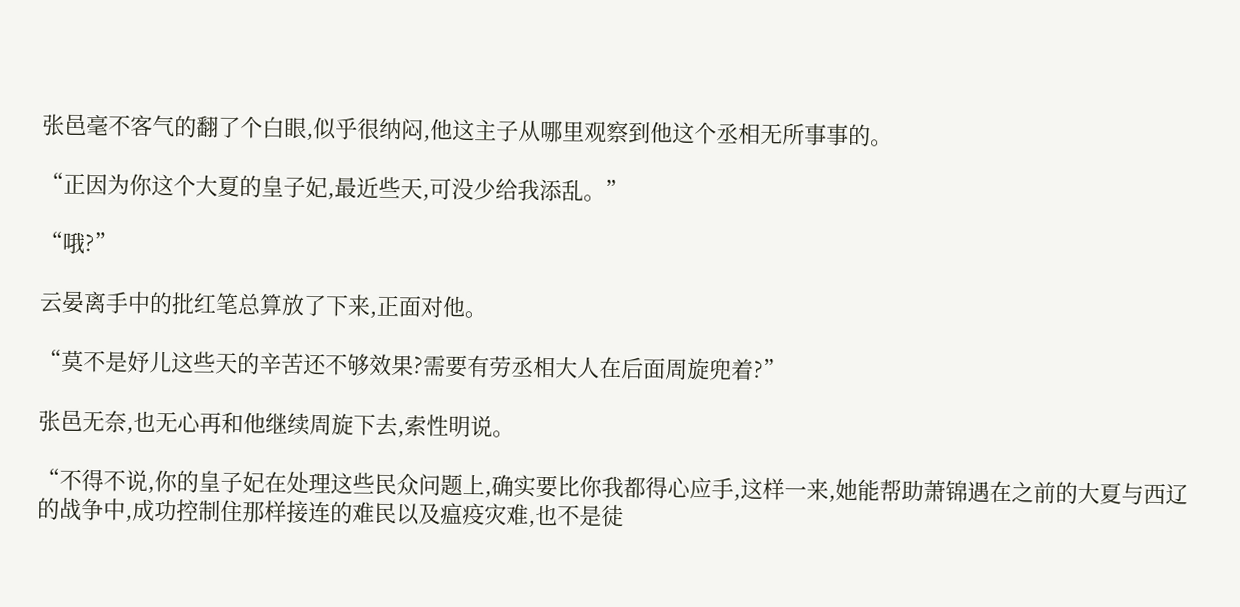张邑毫不客气的翻了个白眼,似乎很纳闷,他这主子从哪里观察到他这个丞相无所事事的。

“正因为你这个大夏的皇子妃,最近些天,可没少给我添乱。”

“哦?”

云晏离手中的批红笔总算放了下来,正面对他。

“莫不是妤儿这些天的辛苦还不够效果?需要有劳丞相大人在后面周旋兜着?”

张邑无奈,也无心再和他继续周旋下去,索性明说。

“不得不说,你的皇子妃在处理这些民众问题上,确实要比你我都得心应手,这样一来,她能帮助萧锦遇在之前的大夏与西辽的战争中,成功控制住那样接连的难民以及瘟疫灾难,也不是徒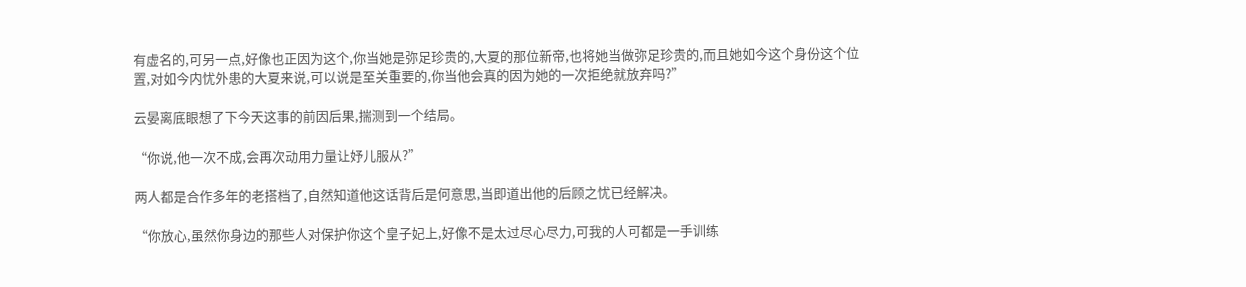有虚名的,可另一点,好像也正因为这个,你当她是弥足珍贵的,大夏的那位新帝,也将她当做弥足珍贵的,而且她如今这个身份这个位置,对如今内忧外患的大夏来说,可以说是至关重要的,你当他会真的因为她的一次拒绝就放弃吗?”

云晏离底眼想了下今天这事的前因后果,揣测到一个结局。

“你说,他一次不成,会再次动用力量让妤儿服从?”

两人都是合作多年的老搭档了,自然知道他这话背后是何意思,当即道出他的后顾之忧已经解决。

“你放心,虽然你身边的那些人对保护你这个皇子妃上,好像不是太过尽心尽力,可我的人可都是一手训练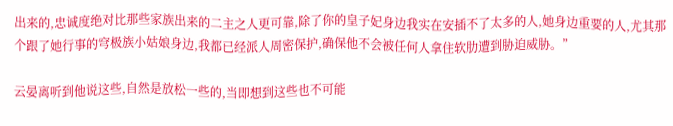出来的,忠诚度绝对比那些家族出来的二主之人更可靠,除了你的皇子妃身边我实在安插不了太多的人,她身边重要的人,尤其那个跟了她行事的穹极族小姑娘身边,我都已经派人周密保护,确保他不会被任何人拿住软肋遭到胁迫威胁。”

云晏离听到他说这些,自然是放松一些的,当即想到这些也不可能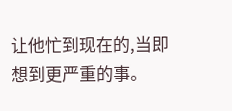让他忙到现在的,当即想到更严重的事。